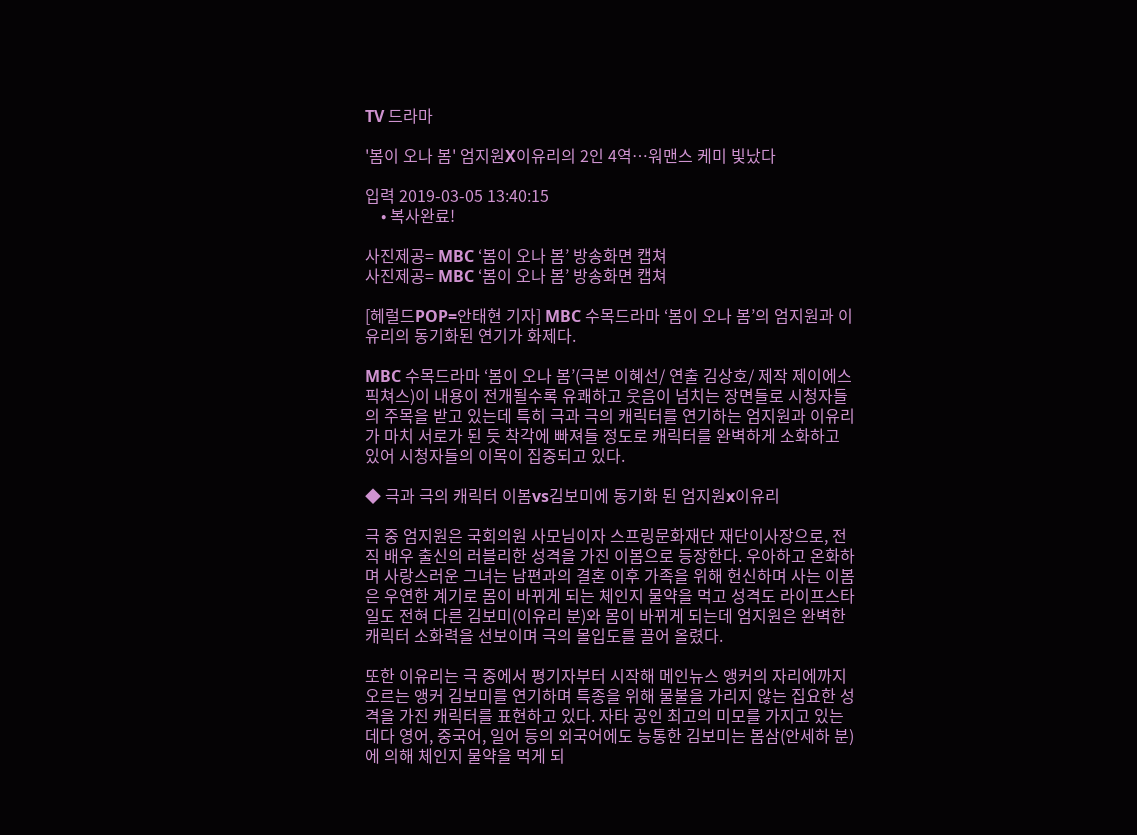TV 드라마

'봄이 오나 봄' 엄지원X이유리의 2인 4역…워맨스 케미 빛났다

입력 2019-03-05 13:40:15
    • 복사완료!

사진제공= MBC ‘봄이 오나 봄’ 방송화면 캡쳐
사진제공= MBC ‘봄이 오나 봄’ 방송화면 캡쳐

[헤럴드POP=안태현 기자] MBC 수목드라마 ‘봄이 오나 봄’의 엄지원과 이유리의 동기화된 연기가 화제다.

MBC 수목드라마 ‘봄이 오나 봄’(극본 이혜선/ 연출 김상호/ 제작 제이에스픽쳐스)이 내용이 전개될수록 유쾌하고 웃음이 넘치는 장면들로 시청자들의 주목을 받고 있는데 특히 극과 극의 캐릭터를 연기하는 엄지원과 이유리가 마치 서로가 된 듯 착각에 빠져들 정도로 캐릭터를 완벽하게 소화하고 있어 시청자들의 이목이 집중되고 있다.

◆ 극과 극의 캐릭터 이봄vs김보미에 동기화 된 엄지원x이유리

극 중 엄지원은 국회의원 사모님이자 스프링문화재단 재단이사장으로, 전직 배우 출신의 러블리한 성격을 가진 이봄으로 등장한다. 우아하고 온화하며 사랑스러운 그녀는 남편과의 결혼 이후 가족을 위해 헌신하며 사는 이봄은 우연한 계기로 몸이 바뀌게 되는 체인지 물약을 먹고 성격도 라이프스타일도 전혀 다른 김보미(이유리 분)와 몸이 바뀌게 되는데 엄지원은 완벽한 캐릭터 소화력을 선보이며 극의 몰입도를 끌어 올렸다.

또한 이유리는 극 중에서 평기자부터 시작해 메인뉴스 앵커의 자리에까지 오르는 앵커 김보미를 연기하며 특종을 위해 물불을 가리지 않는 집요한 성격을 가진 캐릭터를 표현하고 있다. 자타 공인 최고의 미모를 가지고 있는 데다 영어, 중국어, 일어 등의 외국어에도 능통한 김보미는 봄삼(안세하 분)에 의해 체인지 물약을 먹게 되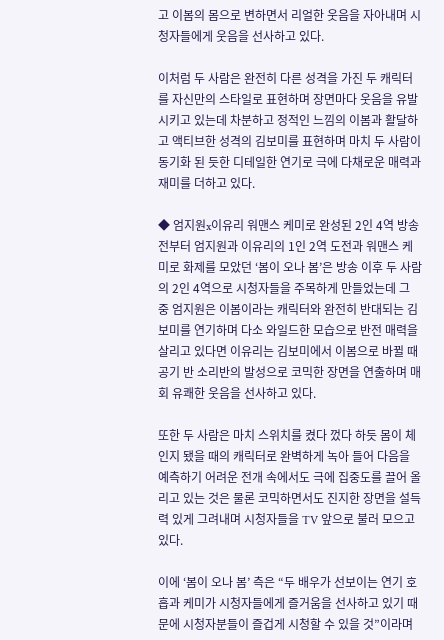고 이봄의 몸으로 변하면서 리얼한 웃음을 자아내며 시청자들에게 웃음을 선사하고 있다.

이처럼 두 사람은 완전히 다른 성격을 가진 두 캐릭터를 자신만의 스타일로 표현하며 장면마다 웃음을 유발시키고 있는데 차분하고 정적인 느낌의 이봄과 활달하고 액티브한 성격의 김보미를 표현하며 마치 두 사람이 동기화 된 듯한 디테일한 연기로 극에 다채로운 매력과 재미를 더하고 있다.

◆ 엄지원x이유리 워맨스 케미로 완성된 2인 4역 방송 전부터 엄지원과 이유리의 1인 2역 도전과 워맨스 케미로 화제를 모았던 ‘봄이 오나 봄’은 방송 이후 두 사람의 2인 4역으로 시청자들을 주목하게 만들었는데 그 중 엄지원은 이봄이라는 캐릭터와 완전히 반대되는 김보미를 연기하며 다소 와일드한 모습으로 반전 매력을 살리고 있다면 이유리는 김보미에서 이봄으로 바뀔 때 공기 반 소리반의 발성으로 코믹한 장면을 연출하며 매회 유쾌한 웃음을 선사하고 있다.

또한 두 사람은 마치 스위치를 켰다 껐다 하듯 몸이 체인지 됐을 때의 캐릭터로 완벽하게 녹아 들어 다음을 예측하기 어려운 전개 속에서도 극에 집중도를 끌어 올리고 있는 것은 물론 코믹하면서도 진지한 장면을 설득력 있게 그려내며 시청자들을 TV 앞으로 불러 모으고 있다.

이에 ‘봄이 오나 봄’ 측은 “두 배우가 선보이는 연기 호흡과 케미가 시청자들에게 즐거움을 선사하고 있기 때문에 시청자분들이 즐겁게 시청할 수 있을 것”이라며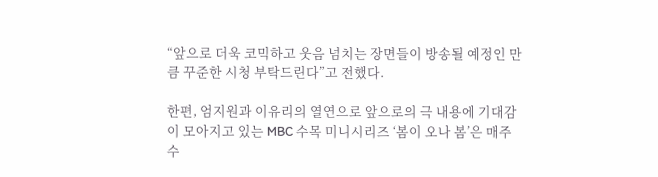“앞으로 더욱 코믹하고 웃음 넘치는 장면들이 방송될 예정인 만큼 꾸준한 시청 부탁드린다”고 전했다.

한편, 엄지원과 이유리의 열연으로 앞으로의 극 내용에 기대감이 모아지고 있는 MBC 수목 미니시리즈 ‘봄이 오나 봄’은 매주 수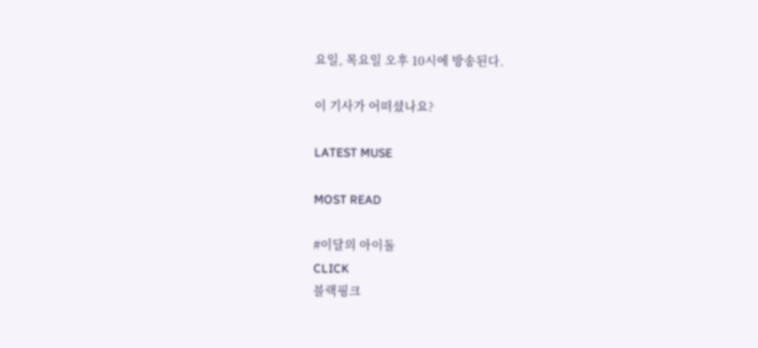요일, 목요일 오후 10시에 방송된다.

이 기사가 어떠셨나요?

LATEST MUSE

MOST READ

#이달의 아이돌
CLICK
블랙핑크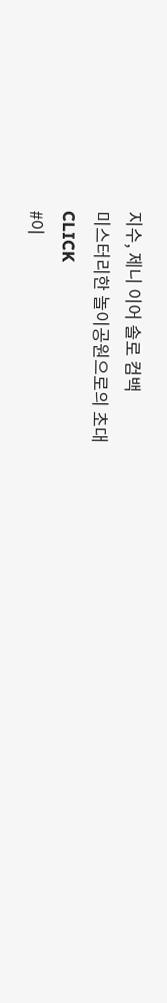지수, 제니 이어 솔로 컴백
미스터리한 놀이공원으로의 초대
CLICK
#이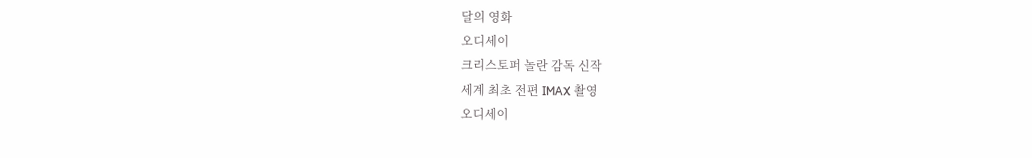달의 영화
오디세이
크리스토퍼 놀란 감독 신작
세계 최초 전편 IMAX 촬영
오디세이